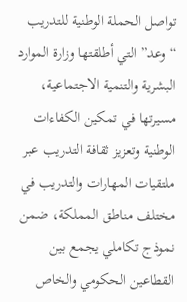تواصل الحملة الوطنية للتدريب “وعد” التي أطلقتها وزارة الموارد البشرية والتنمية الاجتماعية، مسيرتها في تمكين الكفاءات الوطنية وتعزيز ثقافة التدريب عبر ملتقيات المهارات والتدريب في مختلف مناطق المملكة، ضمن نموذج تكاملي يجمع بين القطاعين الحكومي والخاص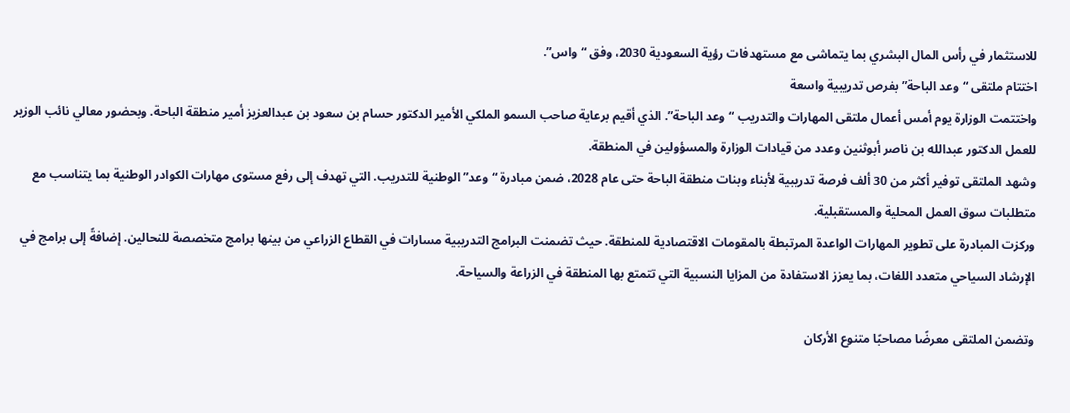للاستثمار في رأس المال البشري بما يتماشى مع مستهدفات رؤية السعودية 2030، وفق “واس”.
اختتام ملتقى “وعد الباحة” بفرص تدريبية واسعة
واختتمت الوزارة يوم أمس أعمال ملتقى المهارات والتدريب “وعد الباحة”. الذي أقيم برعاية صاحب السمو الملكي الأمير الدكتور حسام بن سعود بن عبدالعزيز أمير منطقة الباحة. وبحضور معالي نائب الوزير للعمل الدكتور عبدالله بن ناصر أبوثنين وعدد من قيادات الوزارة والمسؤولين في المنطقة.
وشهد الملتقى توفير أكثر من 30 ألف فرصة تدريبية لأبناء وبنات منطقة الباحة حتى عام 2028، ضمن مبادرة “وعد” الوطنية للتدريب. التي تهدف إلى رفع مستوى مهارات الكوادر الوطنية بما يتناسب مع متطلبات سوق العمل المحلية والمستقبلية.
وركزت المبادرة على تطوير المهارات الواعدة المرتبطة بالمقومات الاقتصادية للمنطقة. حيث تضمنت البرامج التدريبية مسارات في القطاع الزراعي من بينها برامج متخصصة للنحالين. إضافةً إلى برامج في الإرشاد السياحي متعدد اللغات، بما يعزز الاستفادة من المزايا النسبية التي تتمتع بها المنطقة في الزراعة والسياحة.

وتضمن الملتقى معرضًا مصاحبًا متنوع الأركان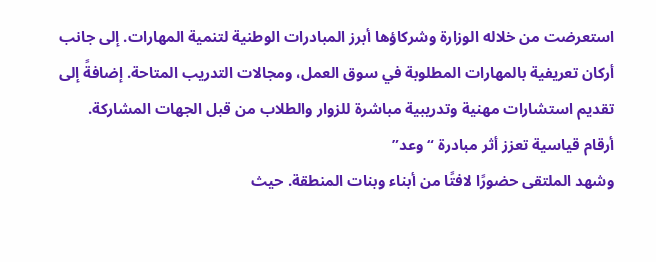استعرضت من خلاله الوزارة وشركاؤها أبرز المبادرات الوطنية لتنمية المهارات. إلى جانب أركان تعريفية بالمهارات المطلوبة في سوق العمل، ومجالات التدريب المتاحة. إضافةً إلى تقديم استشارات مهنية وتدريبية مباشرة للزوار والطلاب من قبل الجهات المشاركة.
أرقام قياسية تعزز أثر مبادرة “وعد”
وشهد الملتقى حضورًا لافتًا من أبناء وبنات المنطقة. حيث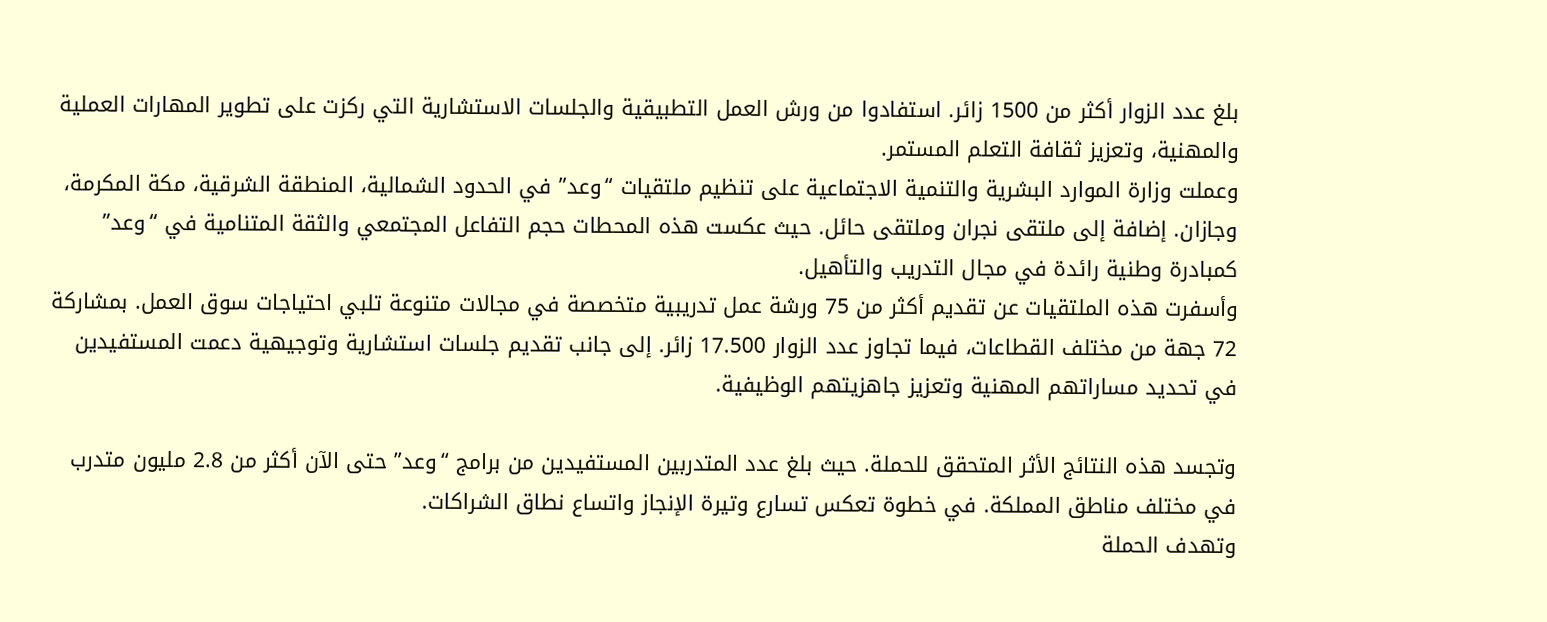بلغ عدد الزوار أكثر من 1500 زائر. استفادوا من ورش العمل التطبيقية والجلسات الاستشارية التي ركزت على تطوير المهارات العملية والمهنية، وتعزيز ثقافة التعلم المستمر.
وعملت وزارة الموارد البشرية والتنمية الاجتماعية على تنظيم ملتقيات “وعد” في الحدود الشمالية، المنطقة الشرقية، مكة المكرمة، وجازان. إضافة إلى ملتقى نجران وملتقى حائل. حيث عكست هذه المحطات حجم التفاعل المجتمعي والثقة المتنامية في “وعد” كمبادرة وطنية رائدة في مجال التدريب والتأهيل.
وأسفرت هذه الملتقيات عن تقديم أكثر من 75 ورشة عمل تدريبية متخصصة في مجالات متنوعة تلبي احتياجات سوق العمل. بمشاركة 72 جهة من مختلف القطاعات، فيما تجاوز عدد الزوار 17.500 زائر. إلى جانب تقديم جلسات استشارية وتوجيهية دعمت المستفيدين في تحديد مساراتهم المهنية وتعزيز جاهزيتهم الوظيفية.

وتجسد هذه النتائج الأثر المتحقق للحملة. حيث بلغ عدد المتدربين المستفيدين من برامج “وعد” حتى الآن أكثر من 2.8 مليون متدرب في مختلف مناطق المملكة. في خطوة تعكس تسارع وتيرة الإنجاز واتساع نطاق الشراكات.
وتهدف الحملة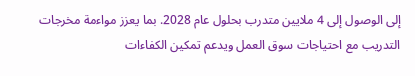إلى الوصول إلى 4 ملايين متدرب بحلول عام 2028. بما يعزز مواءمة مخرجات التدريب مع احتياجات سوق العمل ويدعم تمكين الكفاءات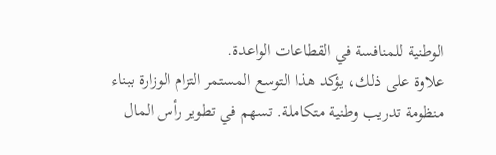الوطنية للمنافسة في القطاعات الواعدة.
علاوة على ذلك، يؤكد هذا التوسع المستمر التزام الوزارة ببناء منظومة تدريب وطنية متكاملة. تسهم في تطوير رأس المال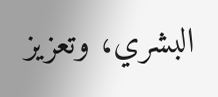البشري، وتعزيز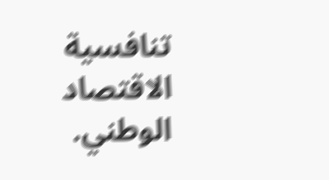تنافسية الاقتصاد الوطني.